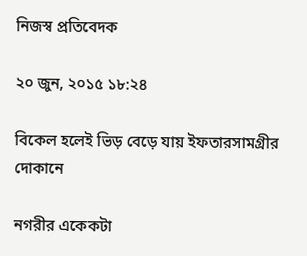নিজস্ব প্রতিবেদক

২০ জুন, ২০১৫ ১৮:২৪

বিকেল হলেই ভিড় বেড়ে যায় ইফতারসামগ্রীর দোকানে

নগরীর একেকটা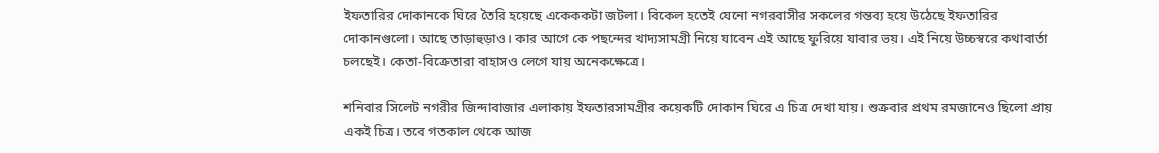ইফতারির দোকানকে ঘিরে তৈরি হয়েছে একেককটা জটলা। বিকেল হতেই যেনো নগরবাসীর সকলের গন্তব্য হয়ে উঠেছে ইফতারির দোকানগুলো। আছে তাড়াহুড়াও। কার আগে কে পছন্দের খাদ্যসামগ্রী নিয়ে যাবেন এই আছে ফুরিয়ে যাবার ভয়। এই নিয়ে উচ্চস্বরে কথাবার্তা চলছেই। কেতা-বিক্রেতারা বাহাসও লেগে যায় অনেকক্ষেত্রে।

শনিবার সিলেট নগরীর জিন্দাবাজার এলাকায় ইফতারসামগ্রীর কয়েকটি দোকান ঘিরে এ চিত্র দেখা যায়। শুক্রবার প্রথম রমজানেও ছিলো প্রায় একই চিত্র। তবে গতকাল থেকে আজ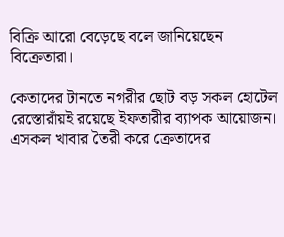বিক্রি আরো বেড়েছে বলে জানিয়েছেন বিক্রেতারা।

কেতাদের টানতে নগরীর ছোট বড় সকল হোটেল রেস্তোরাঁয়ই রয়েছে ইফতারীর ব্যাপক আয়োজন। এসকল খাবার তৈরী করে ক্রেতাদের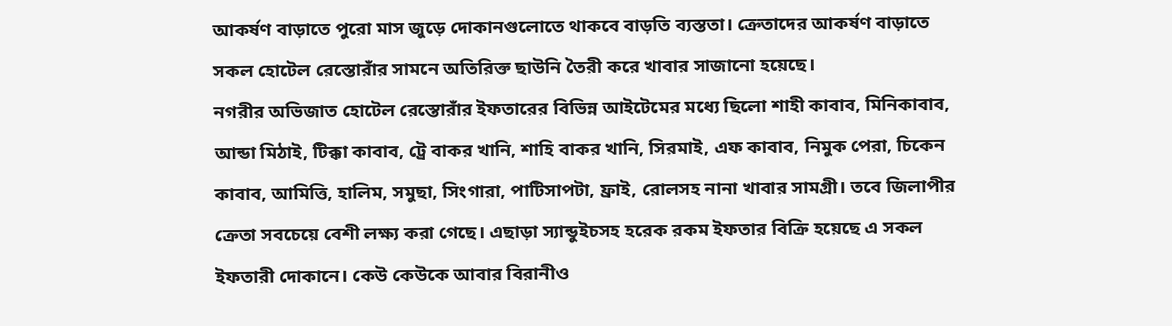আকর্ষণ বাড়াতে পুরো মাস জুড়ে দোকানগুলোতে থাকবে বাড়তি ব্যস্ততা। ক্রেতাদের আকর্ষণ বাড়াতে সকল হোটেল রেস্তোরাঁর সামনে অতিরিক্ত ছাউনি তৈরী করে খাবার সাজানো হয়েছে।
নগরীর অভিজাত হোটেল রেস্তোরাঁর ইফতারের বিভিন্ন আইটেমের মধ্যে ছিলো শাহী কাবাব, মিনিকাবাব, আন্ডা মিঠাই, টিক্কা কাবাব, ট্রে বাকর খানি, শাহি বাকর খানি, সিরমাই, এফ কাবাব, নিমুক পেরা, চিকেন কাবাব, আমিত্তি, হালিম, সমুছা, সিংগারা, পাটিসাপটা, ফ্রাই, রোলসহ নানা খাবার সামগ্রী। তবে জিলাপীর ক্রেতা সবচেয়ে বেশী লক্ষ্য করা গেছে। এছাড়া স্যান্ডুইচসহ হরেক রকম ইফতার বিক্রি হয়েছে এ সকল ইফতারী দোকানে। কেউ কেউকে আবার বিরানীও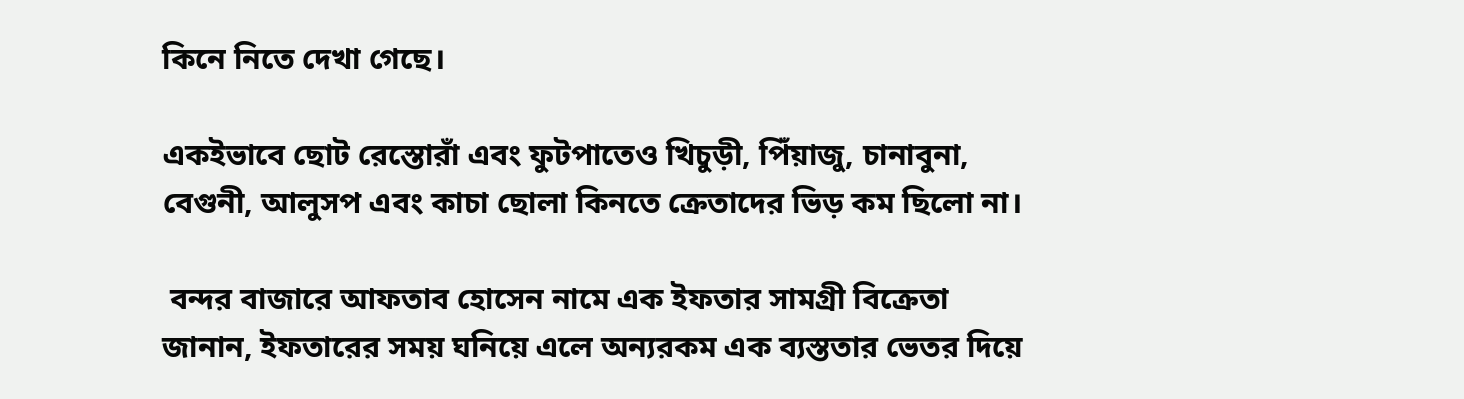কিনে নিতে দেখা গেছে।

একইভাবে ছোট রেস্তোরাঁ এবং ফুটপাতেও খিচুড়ী, পিঁয়াজু, চানাবুনা, বেগুনী, আলুসপ এবং কাচা ছোলা কিনতে ক্রেতাদের ভিড় কম ছিলো না।

 বন্দর বাজারে আফতাব হোসেন নামে এক ইফতার সামগ্রী বিক্রেতা জানান, ইফতারের সময় ঘনিয়ে এলে অন্যরকম এক ব্যস্ততার ভেতর দিয়ে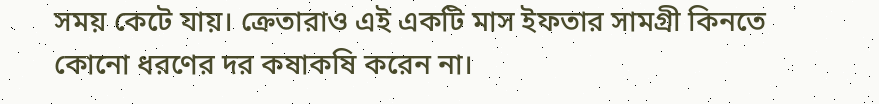সময় কেটে যায়। ক্রেতারাও এই একটি মাস ইফতার সামগ্রী কিনতে কোনো ধরণের দর কষাকষি করেন না।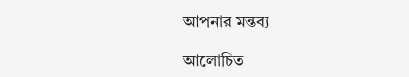আপনার মন্তব্য

আলোচিত